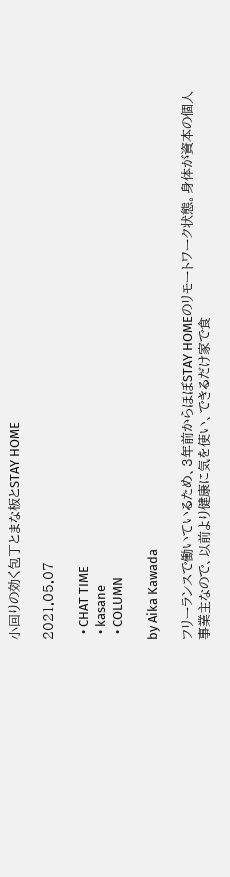小回りの効く包丁とまな板とSTAY HOME

2021.05.07

  • CHAT TIME
  • kasane
  • COLUMN

by Aika Kawada

フリーランスで働いているため、3年前からほぼSTAY HOMEのリモートワーク状態。身体が資本の個人事業主なので、以前より健康に気を使い、できるだけ家で食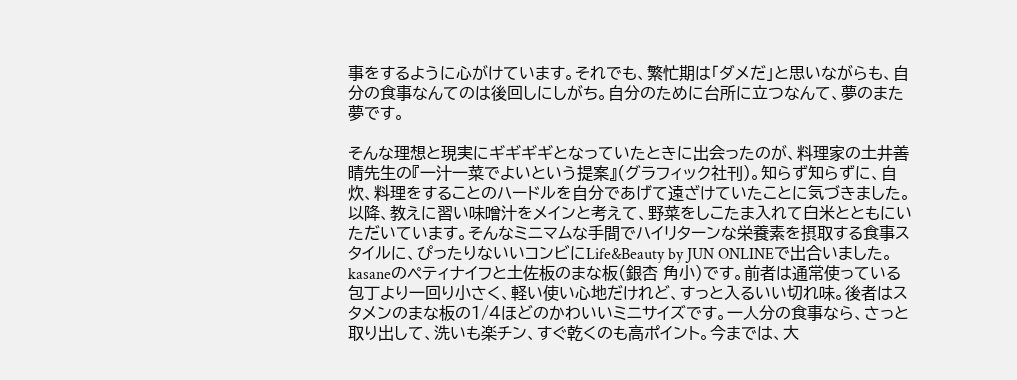事をするように心がけています。それでも、繁忙期は「ダメだ」と思いながらも、自分の食事なんてのは後回しにしがち。自分のために台所に立つなんて、夢のまた夢です。

そんな理想と現実にギギギギとなっていたときに出会ったのが、料理家の土井善晴先生の『一汁一菜でよいという提案』(グラフィック社刊)。知らず知らずに、自炊、料理をすることのハードルを自分であげて遠ざけていたことに気づきました。以降、教えに習い味噌汁をメインと考えて、野菜をしこたま入れて白米とともにいただいています。そんなミニマムな手間でハイリターンな栄養素を摂取する食事スタイルに、ぴったりないいコンビにLife&Beauty by JUN ONLINEで出合いました。kasaneのペティナイフと土佐板のまな板(銀杏 角小)です。前者は通常使っている包丁より一回り小さく、軽い使い心地だけれど、すっと入るいい切れ味。後者はスタメンのまな板の1/4ほどのかわいいミニサイズです。一人分の食事なら、さっと取り出して、洗いも楽チン、すぐ乾くのも高ポイント。今までは、大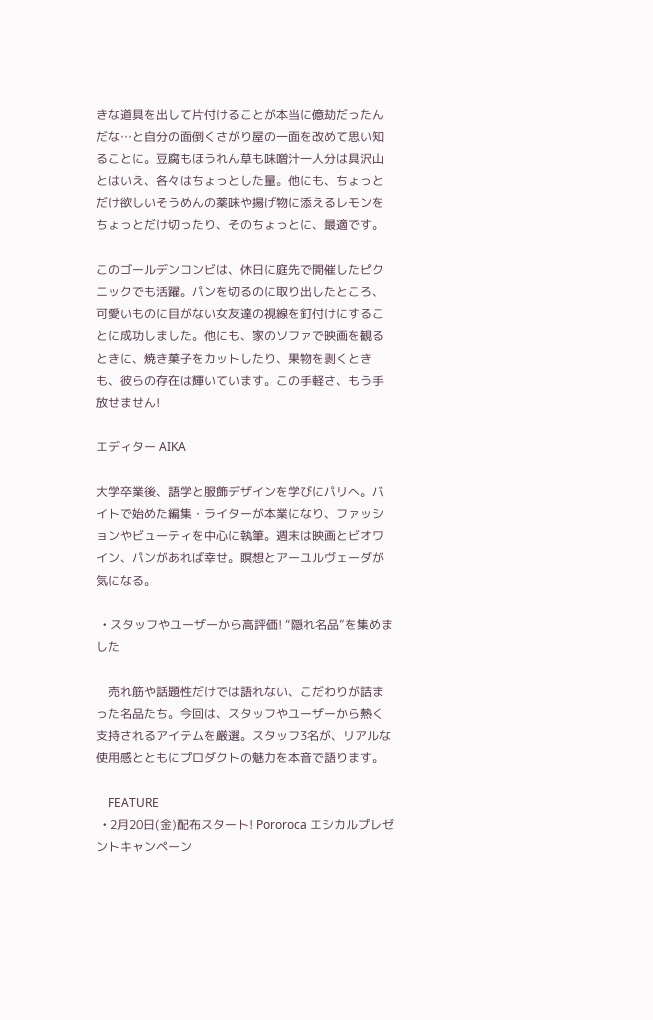きな道具を出して片付けることが本当に億劫だったんだな…と自分の面倒くさがり屋の一面を改めて思い知ることに。豆腐もほうれん草も味噌汁一人分は具沢山とはいえ、各々はちょっとした量。他にも、ちょっとだけ欲しいそうめんの薬味や揚げ物に添えるレモンをちょっとだけ切ったり、そのちょっとに、最適です。

このゴールデンコンビは、休日に庭先で開催したピクニックでも活躍。パンを切るのに取り出したところ、可愛いものに目がない女友達の視線を釘付けにすることに成功しました。他にも、家のソファで映画を観るときに、焼き菓子をカットしたり、果物を剥くときも、彼らの存在は輝いています。この手軽さ、もう手放せません!

エディター AIKA

大学卒業後、語学と服飾デザインを学びにパリへ。バイトで始めた編集・ライターが本業になり、ファッションやビューティを中心に執筆。週末は映画とビオワイン、パンがあれば幸せ。瞑想とアーユルヴェーダが気になる。

  • スタッフやユーザーから高評価! “隠れ名品”を集めました

    売れ筋や話題性だけでは語れない、こだわりが詰まった名品たち。今回は、スタッフやユーザーから熱く支持されるアイテムを厳選。スタッフ3名が、リアルな使用感とともにプロダクトの魅力を本音で語ります。

    FEATURE
  • 2月20日(金)配布スタート! Pororoca エシカルプレゼントキャンペーン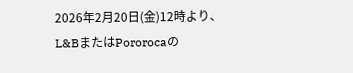2026年2月20日(金)12時より、L&BまたはPororocaの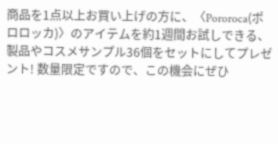商品を1点以上お買い上げの方に、〈Pororoca(ポロロッカ)〉のアイテムを約1週間お試しできる、製品やコスメサンプル36個をセットにしてプレゼント! 数量限定ですので、この機会にぜひ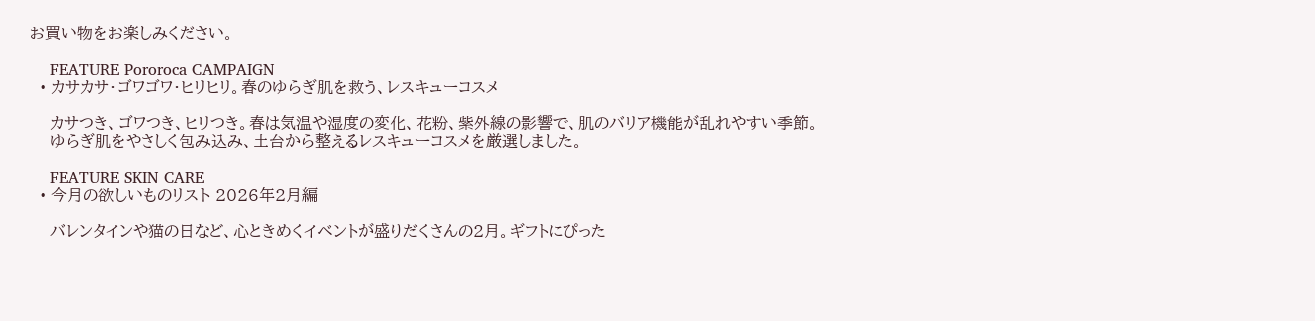お買い物をお楽しみください。

    FEATURE Pororoca CAMPAIGN
  • カサカサ・ゴワゴワ・ヒリヒリ。春のゆらぎ肌を救う、レスキューコスメ

    カサつき、ゴワつき、ヒリつき。春は気温や湿度の変化、花粉、紫外線の影響で、肌のバリア機能が乱れやすい季節。
    ゆらぎ肌をやさしく包み込み、土台から整えるレスキューコスメを厳選しました。

    FEATURE SKIN CARE
  • 今月の欲しいものリスト 2026年2月編

    バレンタインや猫の日など、心ときめくイベントが盛りだくさんの2月。ギフトにぴった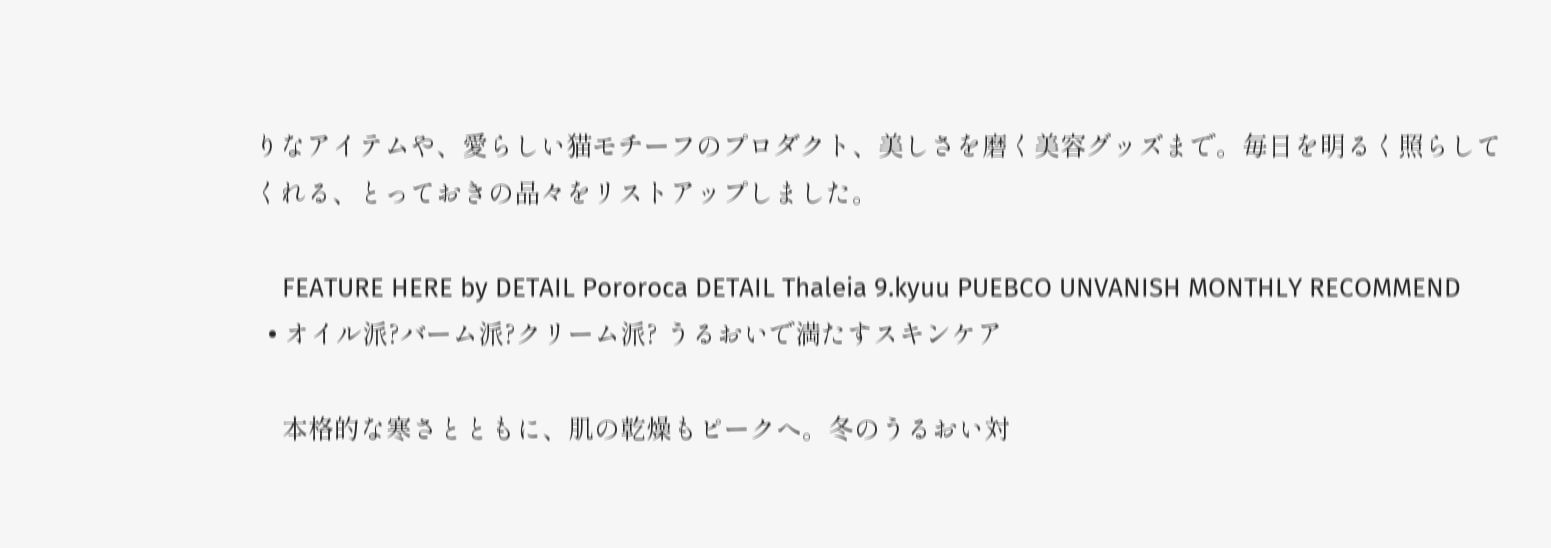りなアイテムや、愛らしい猫モチーフのプロダクト、美しさを磨く美容グッズまで。毎日を明るく照らしてくれる、とっておきの品々をリストアップしました。

    FEATURE HERE by DETAIL Pororoca DETAIL Thaleia 9.kyuu PUEBCO UNVANISH MONTHLY RECOMMEND
  • オイル派?バーム派?クリーム派? うるおいで満たすスキンケア

    本格的な寒さとともに、肌の乾燥もピークへ。冬のうるおい対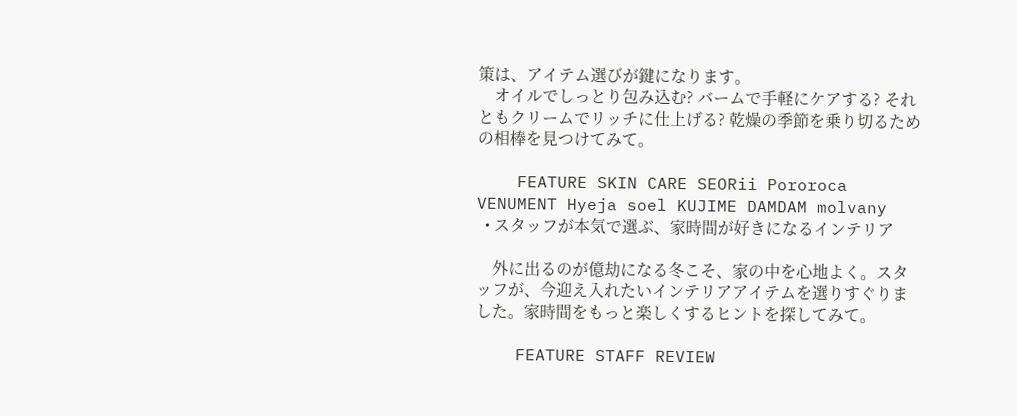策は、アイテム選びが鍵になります。
    オイルでしっとり包み込む? バームで手軽にケアする? それともクリームでリッチに仕上げる? 乾燥の季節を乗り切るための相棒を見つけてみて。

    FEATURE SKIN CARE SEORii Pororoca VENUMENT Hyeja soel KUJIME DAMDAM molvany
  • スタッフが本気で選ぶ、家時間が好きになるインテリア

    外に出るのが億劫になる冬こそ、家の中を心地よく。スタッフが、今迎え入れたいインテリアアイテムを選りすぐりました。家時間をもっと楽しくするヒントを探してみて。

    FEATURE STAFF REVIEW